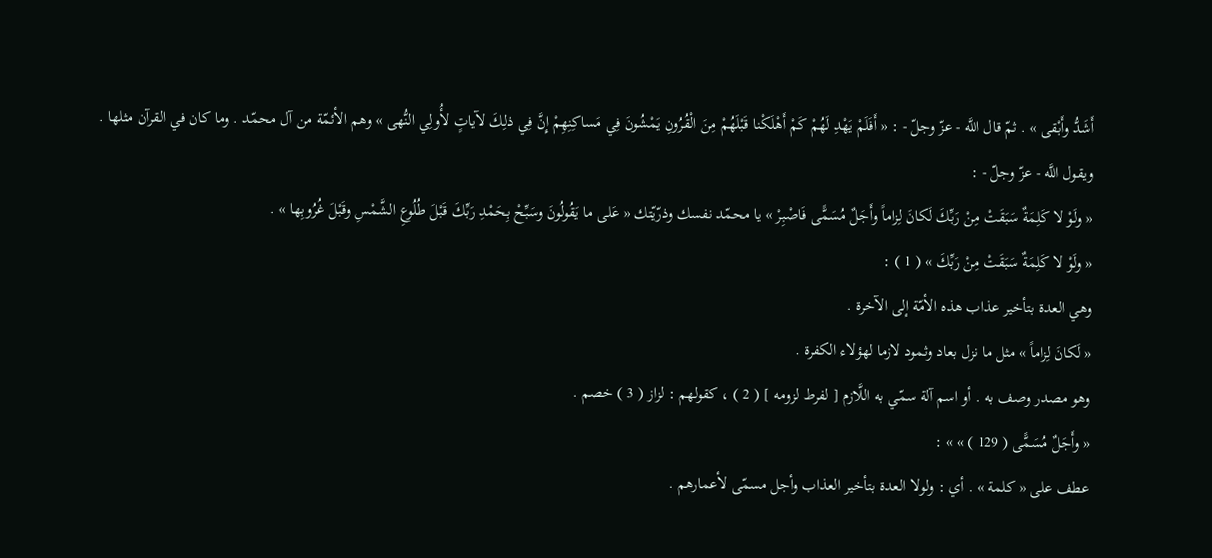أَشَدُّ وأَبْقى » . ثمّ قال اللَّه - عزّ وجلّ - : « أَفَلَمْ يَهْدِ لَهُمْ كَمْ أَهْلَكْنا قَبْلَهُمْ مِنَ الْقُرُونِ يَمْشُونَ فِي مَساكِنِهِمْ إِنَّ فِي ذلِكَ لآياتٍ لأُولِي النُّهى » وهم الأئمّة من آل محمّد . وما كان في القرآن مثلها . ويقول اللَّه - عزّ وجلّ - :
« ولَوْ لا كَلِمَةٌ سَبَقَتْ مِنْ رَبِّكَ لَكانَ لِزاماً وأَجَلٌ مُسَمًّى فَاصْبِرْ » يا محمّد نفسك وذرّيّتك « عَلى ما يَقُولُونَ وسَبِّحْ بِحَمْدِ رَبِّكَ قَبْلَ طُلُوعِ الشَّمْسِ وقَبْلَ غُرُوبِها » .
« ولَوْ لا كَلِمَةٌ سَبَقَتْ مِنْ رَبِّكَ » ( 1 ) :
وهي العدة بتأخير عذاب هذه الأمّة إلى الآخرة .
« لَكانَ لِزاماً » مثل ما نزل بعاد وثمود لازما لهؤلاء الكفرة .
وهو مصدر وصف به . أو اسم آلة سمّي به اللَّازم [ لفرط لزومه ] ( 2 ) ، كقولهم : لزاز ( 3 ) خصم .
« وأَجَلٌ مُسَمًّى ( 129 ) » » :
عطف على « كلمة » . أي : ولولا العدة بتأخير العذاب وأجل مسمّى لأعمارهم .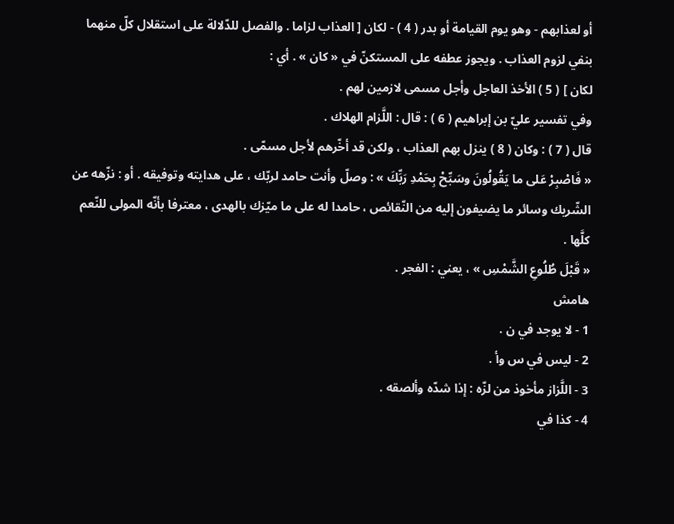أو لعذابهم - وهو يوم القيامة أو بدر ( 4 ) - لكان [ العذاب لزاما . والفصل للدّلالة على استقلال كلّ منهما بنفي لزوم العذاب . ويجوز عطفه على المستكنّ في « كان » . أي :
لكان ] ( 5 ) الأخذ العاجل وأجل مسمى لازمين لهم .
وفي تفسير عليّ بن إبراهيم ( 6 ) : قال : اللَّزام الهلاك .
قال ( 7 ) : وكان ( 8 ) ينزل بهم العذاب ، ولكن قد أخّرهم لأجل مسمّى .
« فَاصْبِرْ عَلى ما يَقُولُونَ وسَبِّحْ بِحَمْدِ رَبِّكَ » : وصلّ وأنت حامد لربّك ، على هدايته وتوفيقه . أو : نزّهه عن الشّريك وسائر ما يضيفون إليه من النّقائص ، حامدا له على ما ميّزك بالهدى ، معترفا بأنّه المولى للنّعم كلَّها .
« قَبْلَ طُلُوعِ الشَّمْسِ » ، يعني : الفجر .
هامش
1 - لا يوجد في ن .
2 - ليس في س وأ .
3 - اللَّزاز مأخوذ من لزّه : إذا شدّه وألصقه .
4 - كذا في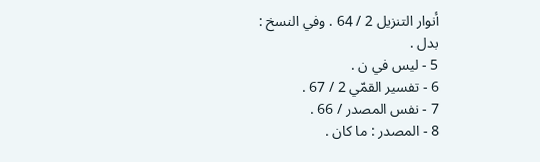أنوار التنزيل 2 / 64 . وفي النسخ :
بدل .
5 - ليس في ن .
6 - تفسير القمّي 2 / 67 .
7 - نفس المصدر / 66 .
8 - المصدر : ما كان .